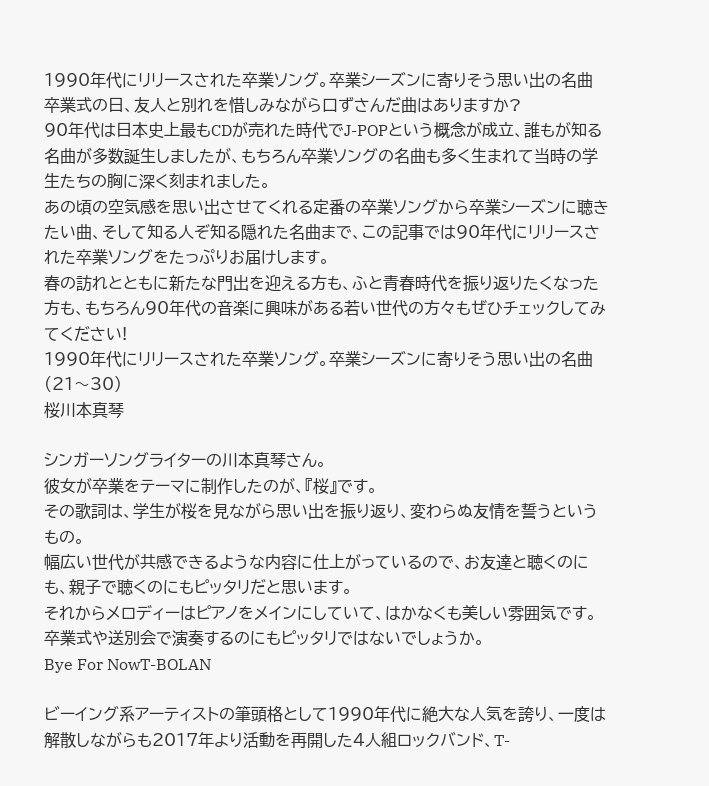1990年代にリリースされた卒業ソング。卒業シーズンに寄りそう思い出の名曲
卒業式の日、友人と別れを惜しみながら口ずさんだ曲はありますか?
90年代は日本史上最もCDが売れた時代でJ-POPという概念が成立、誰もが知る名曲が多数誕生しましたが、もちろん卒業ソングの名曲も多く生まれて当時の学生たちの胸に深く刻まれました。
あの頃の空気感を思い出させてくれる定番の卒業ソングから卒業シーズンに聴きたい曲、そして知る人ぞ知る隠れた名曲まで、この記事では90年代にリリースされた卒業ソングをたっぷりお届けします。
春の訪れとともに新たな門出を迎える方も、ふと青春時代を振り返りたくなった方も、もちろん90年代の音楽に興味がある若い世代の方々もぜひチェックしてみてください!
1990年代にリリースされた卒業ソング。卒業シーズンに寄りそう思い出の名曲(21〜30)
桜川本真琴

シンガーソングライターの川本真琴さん。
彼女が卒業をテーマに制作したのが、『桜』です。
その歌詞は、学生が桜を見ながら思い出を振り返り、変わらぬ友情を誓うというもの。
幅広い世代が共感できるような内容に仕上がっているので、お友達と聴くのにも、親子で聴くのにもピッタリだと思います。
それからメロディーはピアノをメインにしていて、はかなくも美しい雰囲気です。
卒業式や送別会で演奏するのにもピッタリではないでしょうか。
Bye For NowT-BOLAN

ビーイング系アーティストの筆頭格として1990年代に絶大な人気を誇り、一度は解散しながらも2017年より活動を再開した4人組ロックバンド、T-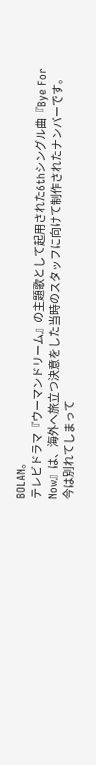BOLAN。
テレビドラマ『ウーマンドリーム』の主題歌として起用された6thシングル曲『Bye For Now』は、海外へ旅立つ決意をした当時のスタッフに向けて制作されたナンバーです。
今は別れてしまって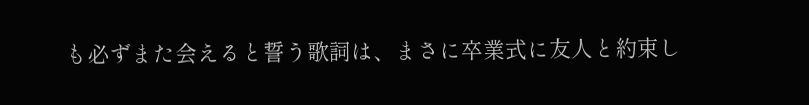も必ずまた会えると誓う歌詞は、まさに卒業式に友人と約束し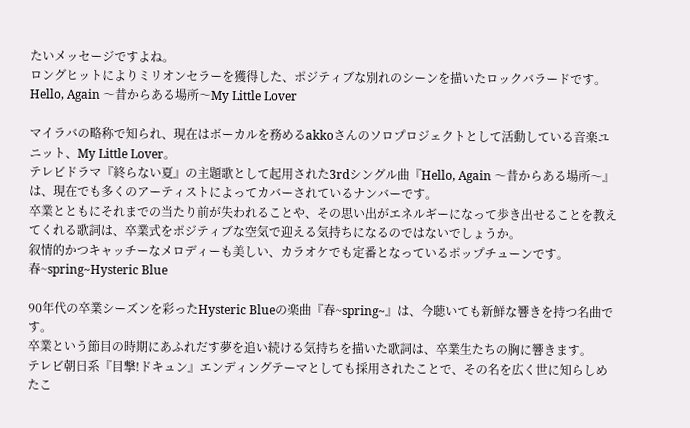たいメッセージですよね。
ロングヒットによりミリオンセラーを獲得した、ポジティブな別れのシーンを描いたロックバラードです。
Hello, Again 〜昔からある場所〜My Little Lover

マイラバの略称で知られ、現在はボーカルを務めるakkoさんのソロプロジェクトとして活動している音楽ユニット、My Little Lover。
テレビドラマ『終らない夏』の主題歌として起用された3rdシングル曲『Hello, Again 〜昔からある場所〜』は、現在でも多くのアーティストによってカバーされているナンバーです。
卒業とともにそれまでの当たり前が失われることや、その思い出がエネルギーになって歩き出せることを教えてくれる歌詞は、卒業式をポジティブな空気で迎える気持ちになるのではないでしょうか。
叙情的かつキャッチーなメロディーも美しい、カラオケでも定番となっているポップチューンです。
春~spring~Hysteric Blue

90年代の卒業シーズンを彩ったHysteric Blueの楽曲『春~spring~』は、今聴いても新鮮な響きを持つ名曲です。
卒業という節目の時期にあふれだす夢を追い続ける気持ちを描いた歌詞は、卒業生たちの胸に響きます。
テレビ朝日系『目撃!ドキュン』エンディングテーマとしても採用されたことで、その名を広く世に知らしめたこ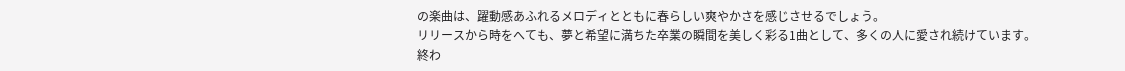の楽曲は、躍動感あふれるメロディとともに春らしい爽やかさを感じさせるでしょう。
リリースから時をへても、夢と希望に満ちた卒業の瞬間を美しく彩る1曲として、多くの人に愛され続けています。
終わ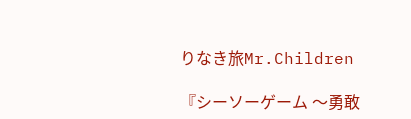りなき旅Mr.Children

『シーソーゲーム 〜勇敢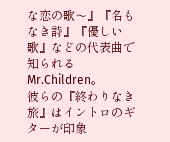な恋の歌〜』『名もなき詩』『優しい歌』などの代表曲で知られるMr.Children。
彼らの『終わりなき旅』はイントロのギターが印象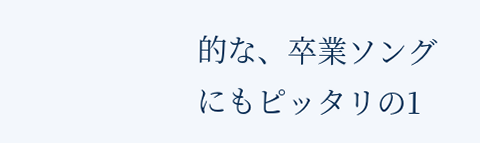的な、卒業ソングにもピッタリの1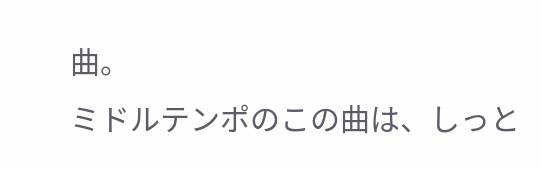曲。
ミドルテンポのこの曲は、しっと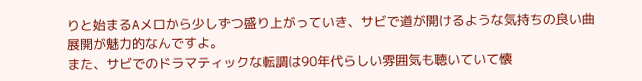りと始まるAメロから少しずつ盛り上がっていき、サビで道が開けるような気持ちの良い曲展開が魅力的なんですよ。
また、サビでのドラマティックな転調は90年代らしい雰囲気も聴いていて懐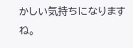かしい気持ちになりますね。